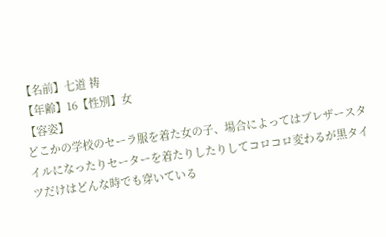【名前】七道 祷
【年齢】16【性別】女
【容姿】
どこかの学校のセーラ服を着た女の子、場合によってはブレザースタイルになったりセーターを着たりしたりしてコロコロ変わるが黒タイツだけはどんな時でも穿いている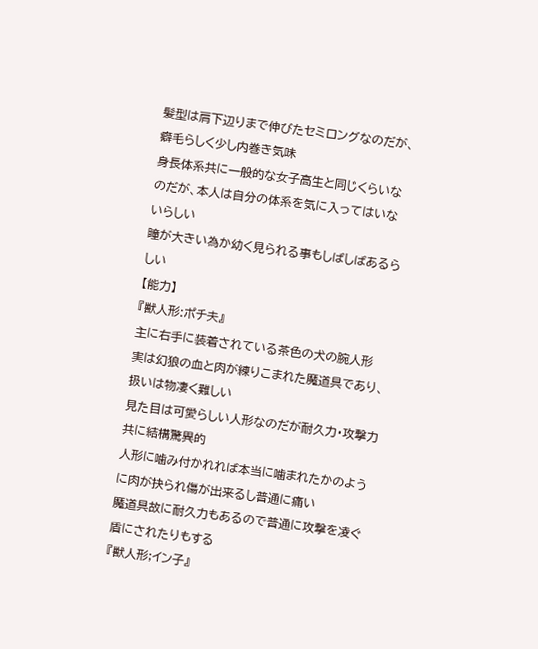髪型は肩下辺りまで伸びたセミロングなのだが、癖毛らしく少し内巻き気味
身長体系共に一般的な女子高生と同じくらいなのだが、本人は自分の体系を気に入ってはいないらしい
瞳が大きい為か幼く見られる事もしばしばあるらしい
【能力】
『獣人形:ポチ夫』
主に右手に装着されている茶色の犬の腕人形
実は幻狼の血と肉が練りこまれた魔道具であり、扱いは物凄く難しい
見た目は可愛らしい人形なのだが耐久力・攻撃力共に結構驚異的
人形に噛み付かれれば本当に噛まれたかのように肉が抉られ傷が出来るし普通に痛い
魔道具故に耐久力もあるので普通に攻撃を凌ぐ盾にされたりもする
『獣人形;イン子』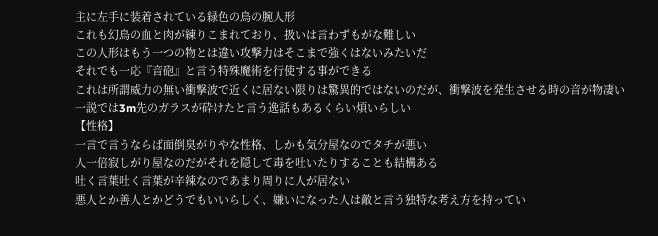主に左手に装着されている緑色の鳥の腕人形
これも幻鳥の血と肉が練りこまれており、扱いは言わずもがな難しい
この人形はもう一つの物とは違い攻撃力はそこまで強くはないみたいだ
それでも一応『音砲』と言う特殊魔術を行使する事ができる
これは所謂威力の無い衝撃波で近くに居ない限りは驚異的ではないのだが、衝撃波を発生させる時の音が物凄い
一説では3m先のガラスが砕けたと言う逸話もあるくらい煩いらしい
【性格】
一言で言うならば面倒臭がりやな性格、しかも気分屋なのでタチが悪い
人一倍寂しがり屋なのだがそれを隠して毒を吐いたりすることも結構ある
吐く言葉吐く言葉が辛辣なのであまり周りに人が居ない
悪人とか善人とかどうでもいいらしく、嫌いになった人は敵と言う独特な考え方を持ってい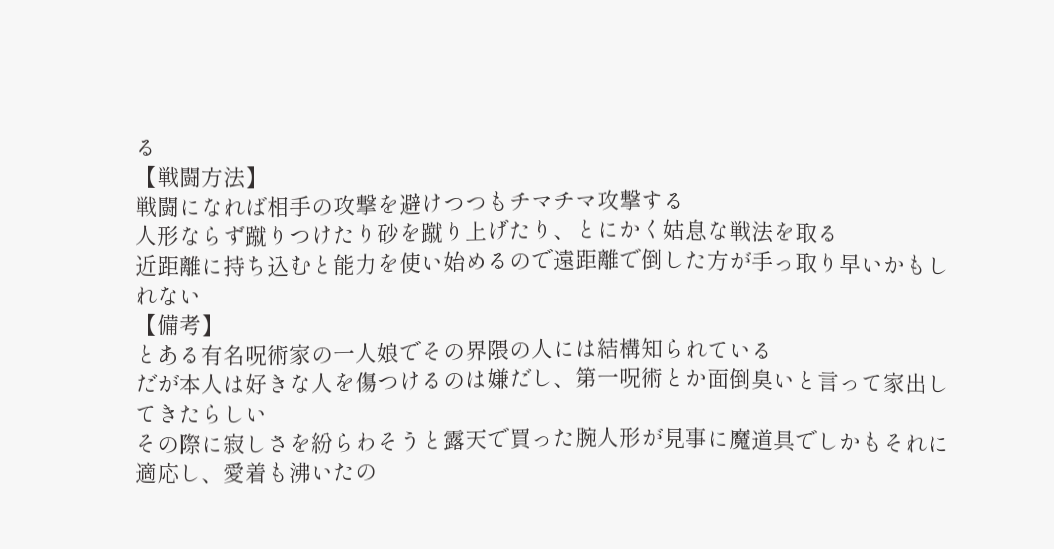る
【戦闘方法】
戦闘になれば相手の攻撃を避けつつもチマチマ攻撃する
人形ならず蹴りつけたり砂を蹴り上げたり、とにかく姑息な戦法を取る
近距離に持ち込むと能力を使い始めるので遠距離で倒した方が手っ取り早いかもしれない
【備考】
とある有名呪術家の一人娘でその界隈の人には結構知られている
だが本人は好きな人を傷つけるのは嫌だし、第一呪術とか面倒臭いと言って家出してきたらしい
その際に寂しさを紛らわそうと露天で買った腕人形が見事に魔道具でしかもそれに適応し、愛着も沸いたの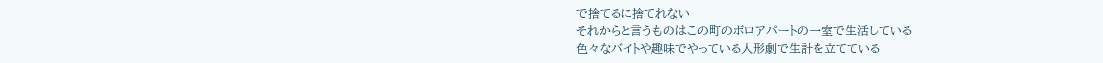で捨てるに捨てれない
それからと言うものはこの町のボロアパートの一室で生活している
色々なバイトや趣味でやっている人形劇で生計を立てている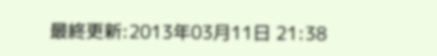最終更新:2013年03月11日 21:38